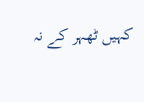کہیں ٹھہر کے نہ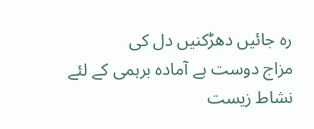رہ جائیں دھڑکنیں دل کی
مزاج دوست ہے آمادہ برہمی کے لئے
نشاط زیست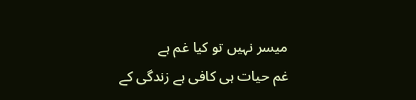میسر نہیں تو کیا غم ہے
غم حیات ہی کافی ہے زندگی کے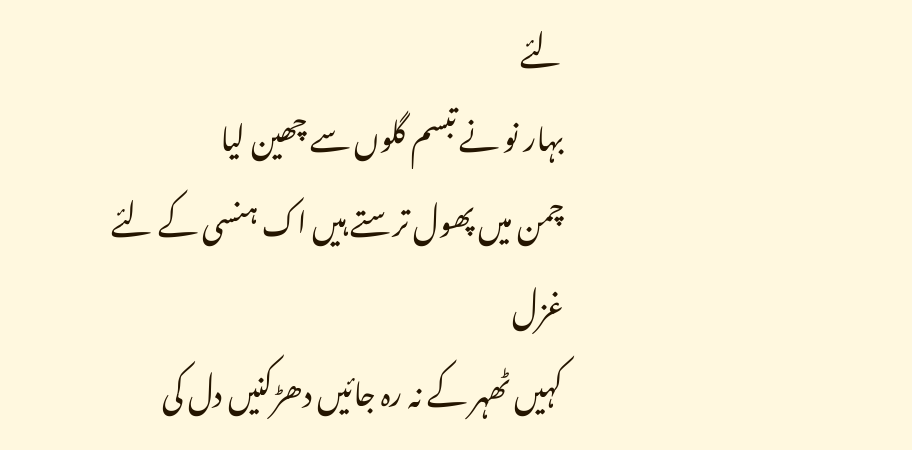لئے
بہار نو نے تبسم گلوں سے چھین لیا
چمن میں پھول ترستے ہیں اک ہنسی کے لئے
غزل
کہیں ٹھہر کے نہ رہ جائیں دھڑکنیں دل کی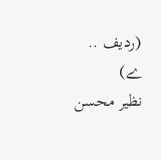(ردیف .. ے)
نظیر محسن